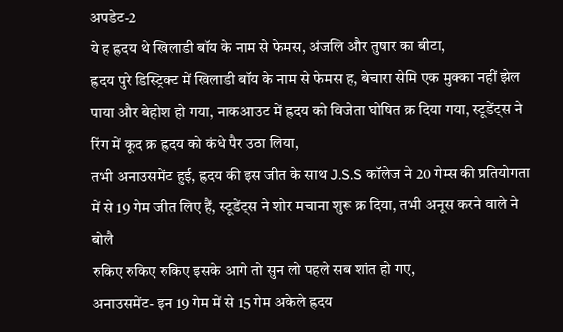अपडेट-2
ये ह ह्रदय थे खिलाडी बॉय के नाम से फेमस, अंजलि और तुषार का बीटा,
ह्रदय पुरे डिस्ट्रिक्ट में खिलाडी बॉय के नाम से फेमस ह, बेचारा सेमि एक मुक्का नहीं झेल पाया और बेहोश हो गया, नाकआउट में ह्रदय को विजेता घोषित क्र दिया गया, स्टूडेंट्स ने रिंग में कूद क्र ह्रदय को कंधे पैर उठा लिया,
तभी अनाउसमेंट हुई, ह्रदय की इस जीत के साथ J.S.S कॉलेज ने 20 गेम्स की प्रतियोगता में से 19 गेम जीत लिए हैं, स्टूडेंट्स ने शोर मचाना शुरू क्र दिया, तभी अनूस करने वाले ने बोलै
रुकिए रुकिए रुकिए इसके आगे तो सुन लो पहले सब शांत हो गए,
अनाउसमेंट- इन 19 गेम में से 15 गेम अकेले ह्रदय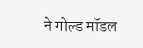ने गोल्ड मॉडल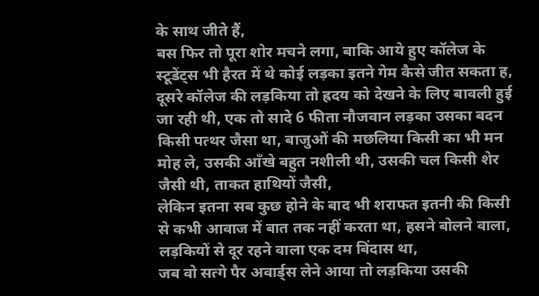के साथ जीते हैं,
बस फिर तो पूरा शोर मचने लगा, बाकि आये हुए कॉलेज के स्टूडेंट्स भी हैरत में थे कोई लड़का इतने गेम कैसे जीत सकता ह, दूसरे कॉलेज की लड़किया तो ह्रदय को देखने के लिए बावली हुई जा रही थी, एक तो सादे 6 फीता नौजवान लड़का उसका बदन किसी पत्थर जैसा था, बाजुओं की मछलिया किसी का भी मन मोह ले, उसकी आँखे बहुत नशीली थी, उसकी चल किसी शेर जैसी थी, ताकत हाथियों जैसी,
लेकिन इतना सब कुछ होने के बाद भी शराफत इतनी की किसी से कभी आवाज में बात तक नहीं करता था, हसने बोलने वाला, लड़कियों से दूर रहने वाला एक दम बिंदास था,
जब वो सत्गे पैर अवार्ड्स लेने आया तो लड़किया उसकी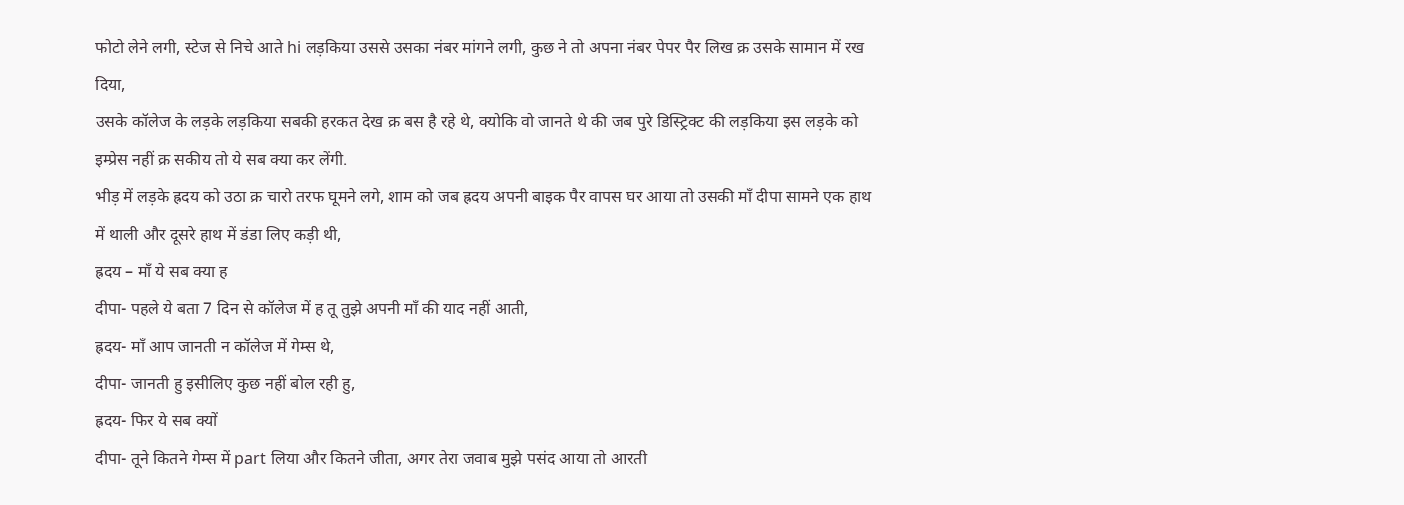फोटो लेने लगी, स्टेज से निचे आते hi लड़किया उससे उसका नंबर मांगने लगी, कुछ ने तो अपना नंबर पेपर पैर लिख क्र उसके सामान में रख दिया,
उसके कॉलेज के लड़के लड़किया सबकी हरकत देख क्र बस है रहे थे, क्योकि वो जानते थे की जब पुरे डिस्ट्रिक्ट की लड़किया इस लड़के को इम्प्रेस नहीं क्र सकीय तो ये सब क्या कर लेंगी.
भीड़ में लड़के ह्रदय को उठा क्र चारो तरफ घूमने लगे, शाम को जब ह्रदय अपनी बाइक पैर वापस घर आया तो उसकी माँ दीपा सामने एक हाथ में थाली और दूसरे हाथ में डंडा लिए कड़ी थी,
ह्रदय – माँ ये सब क्या ह
दीपा- पहले ये बता 7 दिन से कॉलेज में ह तू तुझे अपनी माँ की याद नहीं आती,
ह्रदय- माँ आप जानती न कॉलेज में गेम्स थे,
दीपा- जानती हु इसीलिए कुछ नहीं बोल रही हु,
ह्रदय- फिर ये सब क्यों
दीपा- तूने कितने गेम्स में part लिया और कितने जीता, अगर तेरा जवाब मुझे पसंद आया तो आरती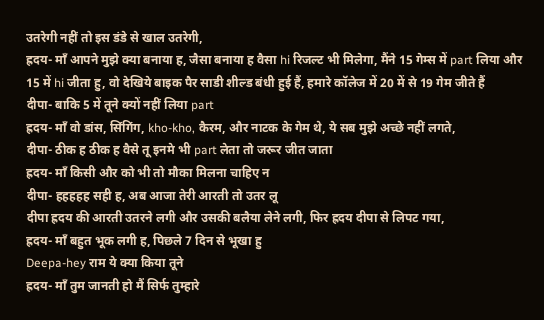उतरेगी नहीं तो इस डंडे से खाल उतरेगी,
ह्रदय- माँ आपने मुझे क्या बनाया ह, जैसा बनाया ह वैसा hi रिजल्ट भी मिलेगा, मैंने 15 गेम्स में part लिया और 15 में hi जीता हु, वो देखिये बाइक पैर साडी शील्ड बंधी हुई हैं, हमारे कॉलेज में 20 में से 19 गेम जीते हैं
दीपा- बाकि 5 में तूने क्यों नहीं लिया part
ह्रदय- माँ वो डांस, सिंगिंग, kho-kho, कैरम, और नाटक के गेम थे, ये सब मुझे अच्छे नहीं लगते,
दीपा- ठीक ह ठीक ह वैसे तू इनमे भी part लेता तो जरूर जीत जाता
ह्रदय- माँ किसी और को भी तो मौका मिलना चाहिए न
दीपा- हहहहह सही ह, अब आजा तेरी आरती तो उतर लू
दीपा ह्रदय की आरती उतरने लगी और उसकी बलैया लेने लगी, फिर ह्रदय दीपा से लिपट गया,
ह्रदय- माँ बहुत भूक लगी ह, पिछले 7 दिन से भूखा हु
Deepa-hey राम ये क्या किया तूने
ह्रदय- माँ तुम जानती हो मैं सिर्फ तुम्हारे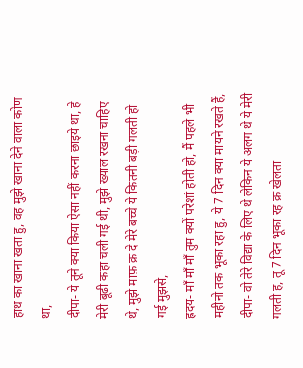हाथ का खाना खता हु, वह मुझे खाना देने वाला कोण था,
दीपा- ये तूने क्या किया ऐसा नहीं करना छाइये था, हे मेरी बूढी कहा चली गई थी, मुझे ख्याल रखना चाहिए थे, मुझे माफ़ क्र दे मेरे बच्चे ये कितनी बड़ी गलती हो गई मुझसे,
ह्रदय- माँ माँ माँ तुम क्यों परेशां होती हो, मैं पहले भी महीनो तक भूका रहा हु, ये 7 दिन क्या मायने रखते हैं,
दीपा- वो तेरे विद्या के लिए थे लेकिन ये अलग थे ये मेरी गलती ह, तू 7 दिन भूका रह क्र खेलता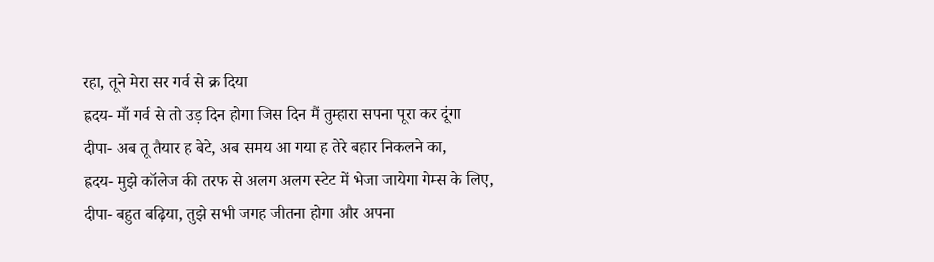रहा, तूने मेरा सर गर्व से क्र दिया
ह्रदय- माँ गर्व से तो उड़ दिन होगा जिस दिन मैं तुम्हारा सपना पूरा कर दूंगा
दीपा- अब तू तैयार ह बेटे, अब समय आ गया ह तेरे बहार निकलने का,
ह्रदय- मुझे कॉलेज की तरफ से अलग अलग स्टेट में भेजा जायेगा गेम्स के लिए,
दीपा- बहुत बढ़िया, तुझे सभी जगह जीतना होगा और अपना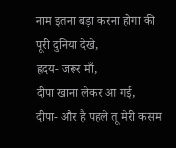नाम इतना बड़ा करना होगा की पूरी दुनिया देखे,
ह्रदय- जरूर माँ,
दीपा खाना लेकर आ गई,
दीपा- और है पहले तू मेरी कसम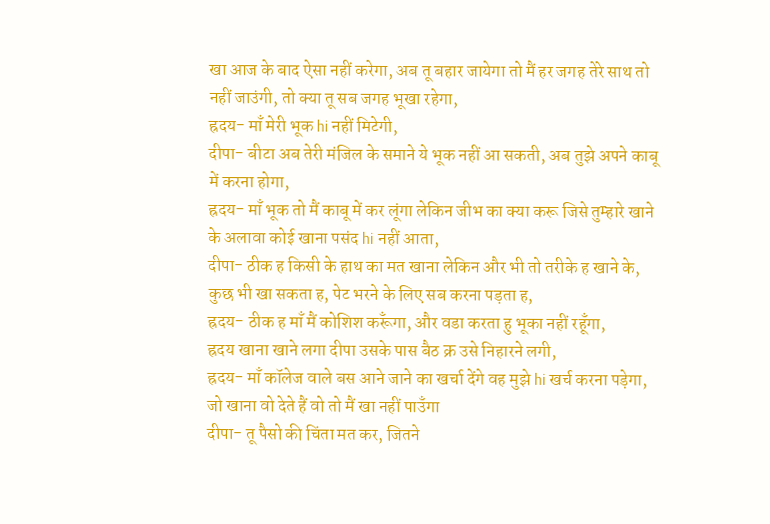खा आज के बाद ऐसा नहीं करेगा, अब तू बहार जायेगा तो मैं हर जगह तेरे साथ तो नहीं जाउंगी, तो क्या तू सब जगह भूखा रहेगा,
ह्रदय- माँ मेरी भूक hi नहीं मिटेगी,
दीपा- बीटा अब तेरी मंजिल के समाने ये भूक नहीं आ सकती, अब तुझे अपने काबू में करना होगा,
ह्रदय- माँ भूक तो मैं काबू में कर लूंगा लेकिन जीभ का क्या करू जिसे तुम्हारे खाने के अलावा कोई खाना पसंद hi नहीं आता,
दीपा- ठीक ह किसी के हाथ का मत खाना लेकिन और भी तो तरीके ह खाने के, कुछ भी खा सकता ह, पेट भरने के लिए सब करना पड़ता ह,
ह्रदय- ठीक ह माँ मैं कोशिश करूँगा, और वडा करता हु भूका नहीं रहूँगा,
ह्रदय खाना खाने लगा दीपा उसके पास बैठ क्र उसे निहारने लगी,
ह्रदय- माँ कॉलेज वाले बस आने जाने का खर्चा देंगे वह मुझे hi खर्च करना पड़ेगा, जो खाना वो देते हैं वो तो मैं खा नहीं पाउँगा
दीपा- तू पैसो की चिंता मत कर, जितने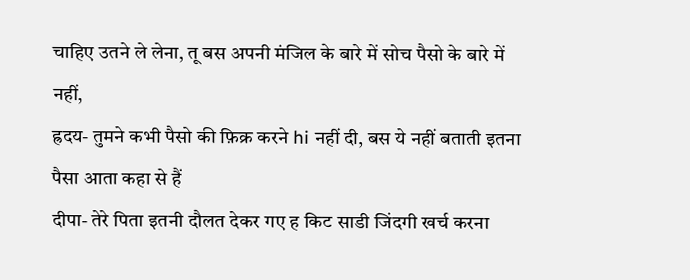चाहिए उतने ले लेना, तू बस अपनी मंजिल के बारे में सोच पैसो के बारे में नहीं,
ह्रदय- तुमने कभी पैसो की फ़िक्र करने hi नहीं दी, बस ये नहीं बताती इतना पैसा आता कहा से हैं
दीपा- तेरे पिता इतनी दौलत देकर गए ह किट साडी जिंदगी खर्च करना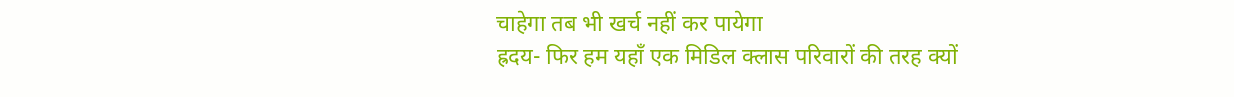चाहेगा तब भी खर्च नहीं कर पायेगा
ह्रदय- फिर हम यहाँ एक मिडिल क्लास परिवारों की तरह क्यों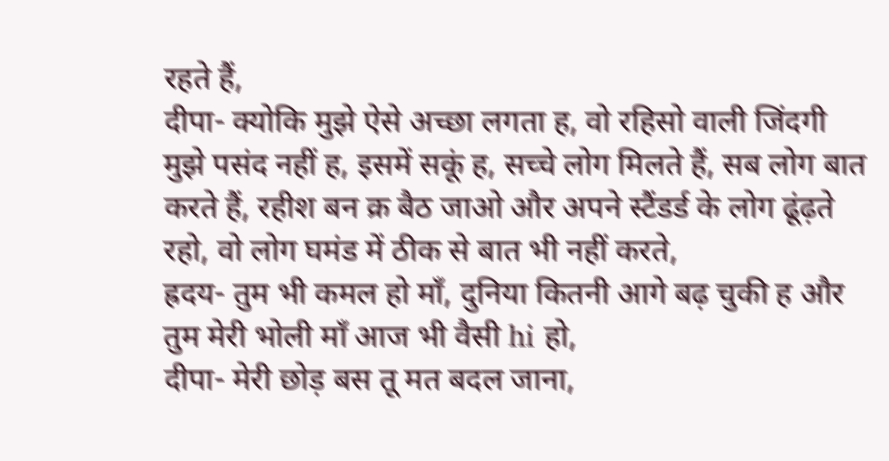रहते हैं,
दीपा- क्योकि मुझे ऐसे अच्छा लगता ह, वो रहिसो वाली जिंदगी मुझे पसंद नहीं ह, इसमें सकूं ह, सच्चे लोग मिलते हैं, सब लोग बात करते हैं, रहीश बन क्र बैठ जाओ और अपने स्टैंडर्ड के लोग ढूंढ़ते रहो, वो लोग घमंड में ठीक से बात भी नहीं करते,
ह्रदय- तुम भी कमल हो माँ, दुनिया कितनी आगे बढ़ चुकी ह और तुम मेरी भोली माँ आज भी वैसी hi हो,
दीपा- मेरी छोड़ बस तू मत बदल जाना,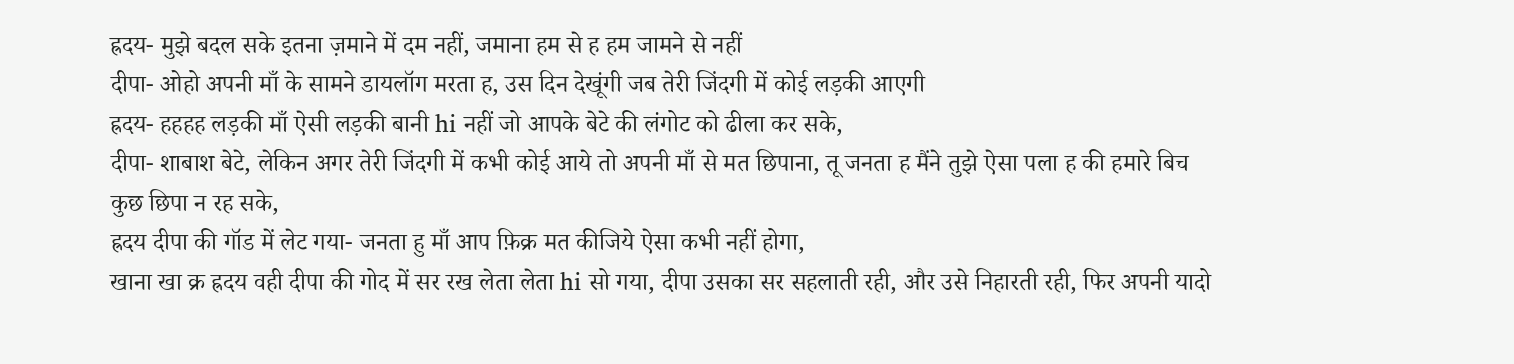ह्रदय- मुझे बदल सके इतना ज़माने में दम नहीं, जमाना हम से ह हम जामने से नहीं
दीपा- ओहो अपनी माँ के सामने डायलॉग मरता ह, उस दिन देखूंगी जब तेरी जिंदगी में कोई लड़की आएगी
ह्रदय- हहहह लड़की माँ ऐसी लड़की बानी hi नहीं जो आपके बेटे की लंगोट को ढीला कर सके,
दीपा- शाबाश बेटे, लेकिन अगर तेरी जिंदगी में कभी कोई आये तो अपनी माँ से मत छिपाना, तू जनता ह मैंने तुझे ऐसा पला ह की हमारे बिच कुछ छिपा न रह सके,
ह्रदय दीपा की गॉड में लेट गया- जनता हु माँ आप फ़िक्र मत कीजिये ऐसा कभी नहीं होगा,
खाना खा क्र ह्रदय वही दीपा की गोद में सर रख लेता लेता hi सो गया, दीपा उसका सर सहलाती रही, और उसे निहारती रही, फिर अपनी यादो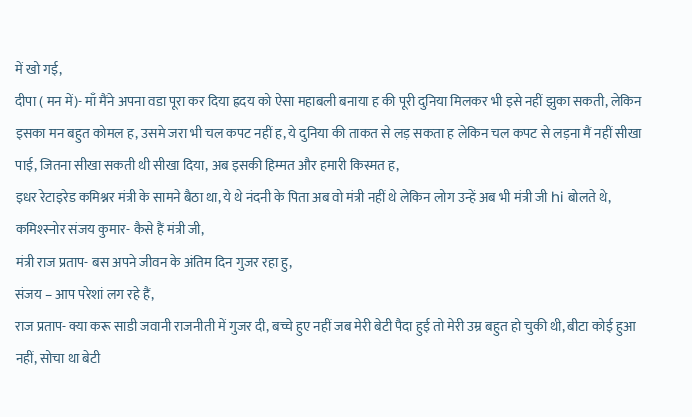में खो गई,
दीपा ( मन में)- माँ मैंने अपना वडा पूरा कर दिया ह्रदय को ऐसा महाबली बनाया ह की पूरी दुनिया मिलकर भी इसे नहीं झुका सकती, लेकिन इसका मन बहुत कोमल ह, उसमे जरा भी चल कपट नहीं ह, ये दुनिया की ताकत से लड़ सकता ह लेकिन चल कपट से लड़ना मैं नहीं सीखा पाई, जितना सीखा सकती थी सीखा दिया, अब इसकी हिम्मत और हमारी किस्मत ह,
इधर रेटाइरेड कमिश्नर मंत्री के सामने बैठा था, ये थे नंदनी के पिता अब वो मंत्री नहीं थे लेकिन लोग उन्हें अब भी मंत्री जी hi बोलते थे,
कमिश्स्नोर संजय कुमार- कैसे हैं मंत्री जी,
मंत्री राज प्रताप- बस अपने जीवन के अंतिम दिन गुजर रहा हु,
संजय – आप परेशां लग रहे हैं,
राज प्रताप- क्या करू साडी जवानी राजनीती में गुजर दी, बच्चे हुए नहीं जब मेरी बेटी पैदा हुई तो मेरी उम्र बहुत हो चुकी थी, बीटा कोई हुआ नहीं, सोचा था बेटी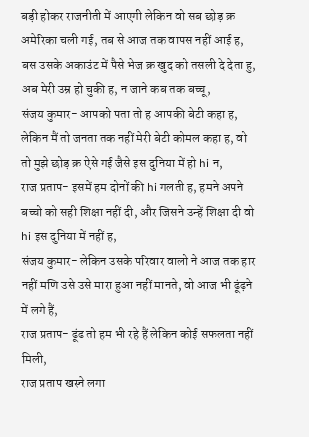बड़ी होकर राजनीती में आएगी लेकिन वो सब छोड़ क्र अमेरिका चली गई, तब से आज तक वापस नहीं आई ह, बस उसके अकाउंट में पैसे भेज क्र खुद को तसली दे देता हु, अब मेरी उम्र हो चुकी ह, न जाने कब तक बच्चू,
संजय कुमार- आपको पता तो ह आपकी बेटी कहा ह, लेकिन मैं तो जनता तक नहीं मेरी बेटी कोमल कहा ह, वो तो मुझे छोड़ क्र ऐसे गई जैसे इस दुनिया में हो hi न,
राज प्रताप- इसमें हम दोनों की hi गलती ह, हमने अपने बच्चो को सही शिक्षा नहीं दी, और जिसने उन्हें शिक्षा दी वो hi इस दुनिया में नहीं ह,
संजय कुमार- लेकिन उसके परिवार वालो ने आज तक हार नहीं मणि उसे उसे मारा हुआ नहीं मानते, वो आज भी ढूंढ़ने में लगे हैं,
राज प्रताप- ढूंढ तो हम भी रहे हैं लेकिन कोई सफलता नहीं मिली,
राज प्रताप खस्ने लगा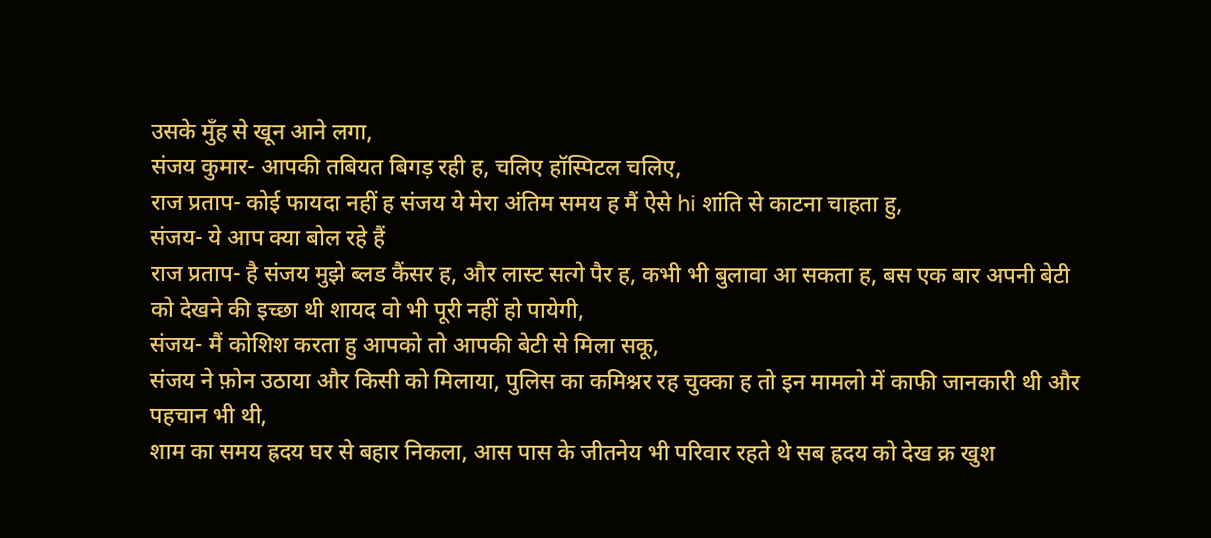उसके मुँह से खून आने लगा,
संजय कुमार- आपकी तबियत बिगड़ रही ह, चलिए हॉस्पिटल चलिए,
राज प्रताप- कोई फायदा नहीं ह संजय ये मेरा अंतिम समय ह मैं ऐसे hi शांति से काटना चाहता हु,
संजय- ये आप क्या बोल रहे हैं
राज प्रताप- है संजय मुझे ब्लड कैंसर ह, और लास्ट सत्गे पैर ह, कभी भी बुलावा आ सकता ह, बस एक बार अपनी बेटी को देखने की इच्छा थी शायद वो भी पूरी नहीं हो पायेगी,
संजय- मैं कोशिश करता हु आपको तो आपकी बेटी से मिला सकू,
संजय ने फ़ोन उठाया और किसी को मिलाया, पुलिस का कमिश्नर रह चुक्का ह तो इन मामलो में काफी जानकारी थी और पहचान भी थी,
शाम का समय ह्रदय घर से बहार निकला, आस पास के जीतनेय भी परिवार रहते थे सब ह्रदय को देख क्र खुश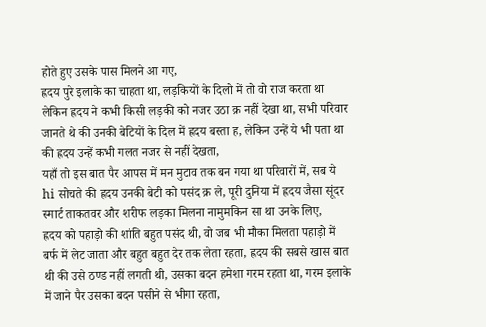होते हुए उसके पास मिलने आ गए,
ह्रदय पुरे इलाके का चाहता था, लड़कियों के दिलो में तो वो राज करता था लेकिन ह्रदय ने कभी किसी लड़की को नजर उठा क्र नहीं देखा था, सभी परिवार जानते थे की उनकी बेटियों के दिल में ह्रदय बस्ता ह, लेकिन उन्हें ये भी पता था की ह्रदय उन्हें कभी गलत नजर से नहीं देखता,
यहाँ तो इस बात पैर आपस में मन मुटाव तक बन गया था परिवारों में, सब ये hi सोचते की ह्रदय उनकी बेटी को पसंद क्र ले, पूरी दुनिया में ह्रदय जैसा सूंदर स्मार्ट ताकतवर और शरीफ लड़का मिलना नामुमकिन सा था उनके लिए,
ह्रदय को पहाड़ो की शांति बहुत पसंद थी, वो जब भी मौका मिलता पहाड़ो में बर्फ में लेट जाता और बहुत बहुत देर तक लेता रहता, ह्रदय की सबसे खास बात थी की उसे ठण्ड नहीं लगती थी, उसका बदन हमेशा गरम रहता था, गरम इलाके में जाने पैर उसका बदन पसीने से भीगा रहता,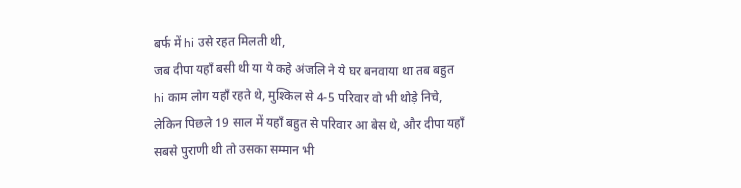बर्फ में hi उसे रहत मिलती थी,
जब दीपा यहाँ बसी थी या ये कहे अंजलि ने ये घर बनवाया था तब बहुत hi काम लोग यहाँ रहते थे, मुश्किल से 4-5 परिवार वो भी थोड़े निचे, लेकिन पिछले 19 साल में यहाँ बहुत से परिवार आ बेस थे, और दीपा यहाँ सबसे पुराणी थी तो उसका सम्मान भी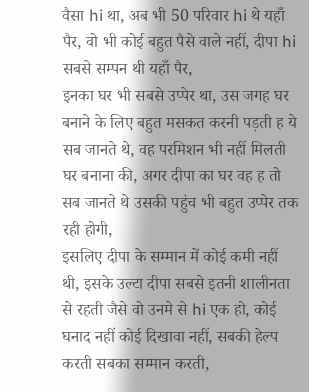वैसा hi था, अब भी 50 परिवार hi थे यहाँ पैर, वो भी कोई बहुत पैसे वाले नहीं, दीपा hi सबसे सम्पन थी यहाँ पैर,
इनका घर भी सबसे उप्पेर था, उस जगह घर बनाने के लिए बहुत मसकत करनी पड़ती ह ये सब जानते थे, वह परमिशन भी नहीं मिलती घर बनाना की, अगर दीपा का घर वह ह तो सब जानते थे उसकी पहुंच भी बहुत उप्पेर तक रही होगी,
इसलिए दीपा के सम्मान में कोई कमी नहीं थी, इसके उल्टा दीपा सबसे इतनी शालीनता से रहती जैसे वो उनमे से hi एक हो, कोई घनाद नहीं कोई दिखावा नहीं, सबकी हेल्प करती सबका सम्मान करती,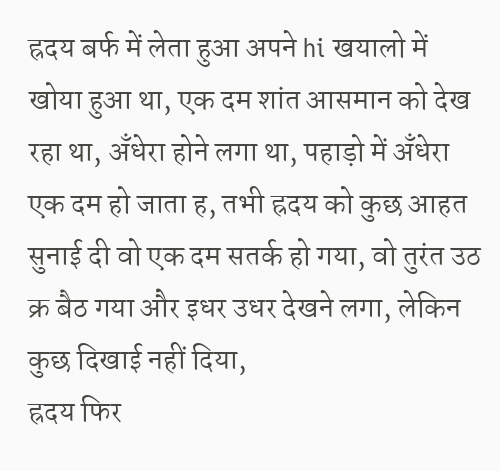ह्रदय बर्फ में लेता हुआ अपने hi खयालो में खोया हुआ था, एक दम शांत आसमान को देख रहा था, अँधेरा होने लगा था, पहाड़ो में अँधेरा एक दम हो जाता ह, तभी ह्रदय को कुछ आहत सुनाई दी वो एक दम सतर्क हो गया, वो तुरंत उठ क्र बैठ गया और इधर उधर देखने लगा, लेकिन कुछ दिखाई नहीं दिया,
ह्रदय फिर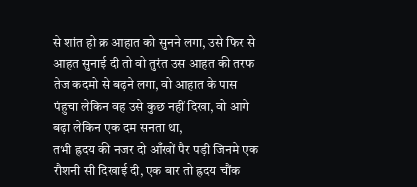से शांत हो क्र आहात को सुनने लगा, उसे फिर से आहत सुनाई दी तो वो तुरंत उस आहत की तरफ तेज कदमो से बढ़ने लगा, वो आहात के पास पंहुचा लेकिन वह उसे कुछ नहीं दिखा, वो आगे बढ़ा लेकिन एक दम सनता था,
तभी ह्रदय की नजर दो आँखों पैर पड़ी जिनमे एक रौशनी सी दिखाई दी, एक बार तो ह्रदय चौंक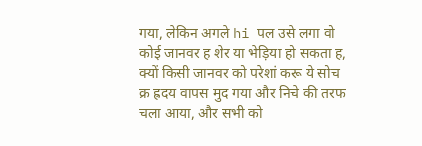गया, लेकिन अगले hi पल उसे लगा वो कोई जानवर ह शेर या भेड़िया हो सकता ह, क्यों किसी जानवर को परेशां करू ये सोच क्र ह्रदय वापस मुद गया और निचे की तरफ चला आया, और सभी को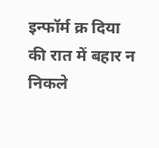इन्फॉर्म क्र दिया की रात में बहार न निकले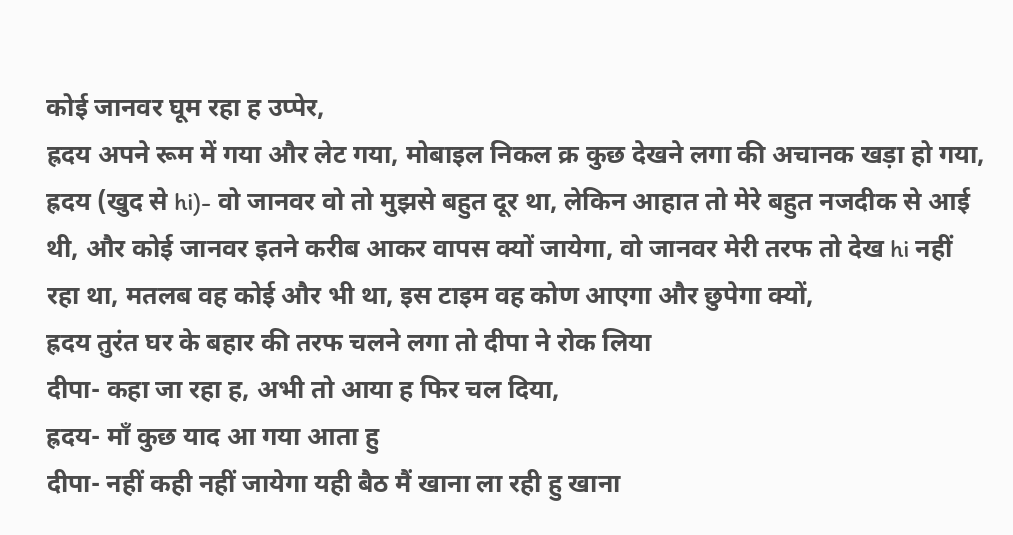कोई जानवर घूम रहा ह उप्पेर,
ह्रदय अपने रूम में गया और लेट गया, मोबाइल निकल क्र कुछ देखने लगा की अचानक खड़ा हो गया,
ह्रदय (खुद से hi)- वो जानवर वो तो मुझसे बहुत दूर था, लेकिन आहात तो मेरे बहुत नजदीक से आई थी, और कोई जानवर इतने करीब आकर वापस क्यों जायेगा, वो जानवर मेरी तरफ तो देख hi नहीं रहा था, मतलब वह कोई और भी था, इस टाइम वह कोण आएगा और छुपेगा क्यों,
ह्रदय तुरंत घर के बहार की तरफ चलने लगा तो दीपा ने रोक लिया
दीपा- कहा जा रहा ह, अभी तो आया ह फिर चल दिया,
ह्रदय- माँ कुछ याद आ गया आता हु
दीपा- नहीं कही नहीं जायेगा यही बैठ मैं खाना ला रही हु खाना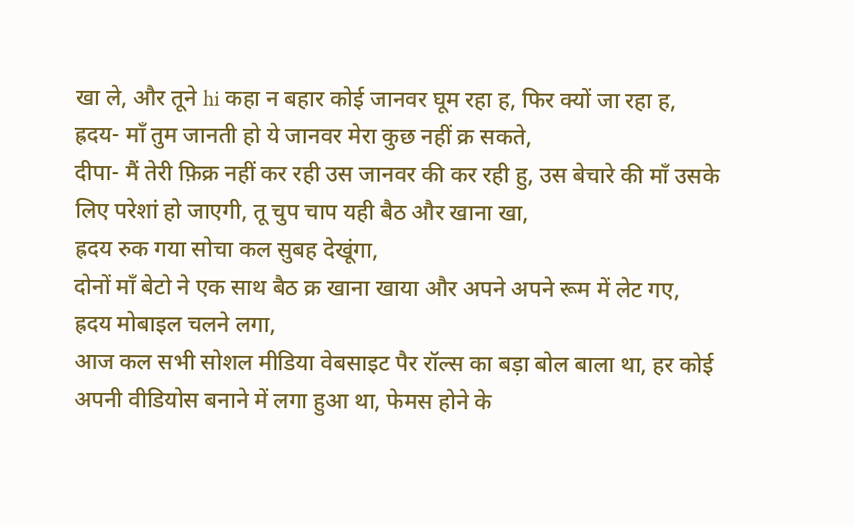खा ले, और तूने hi कहा न बहार कोई जानवर घूम रहा ह, फिर क्यों जा रहा ह,
ह्रदय- माँ तुम जानती हो ये जानवर मेरा कुछ नहीं क्र सकते,
दीपा- मैं तेरी फ़िक्र नहीं कर रही उस जानवर की कर रही हु, उस बेचारे की माँ उसके लिए परेशां हो जाएगी, तू चुप चाप यही बैठ और खाना खा,
ह्रदय रुक गया सोचा कल सुबह देखूंगा,
दोनों माँ बेटो ने एक साथ बैठ क्र खाना खाया और अपने अपने रूम में लेट गए,
ह्रदय मोबाइल चलने लगा,
आज कल सभी सोशल मीडिया वेबसाइट पैर रॉल्स का बड़ा बोल बाला था, हर कोई अपनी वीडियोस बनाने में लगा हुआ था, फेमस होने के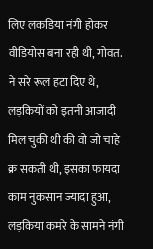लिए लकडिया नंगी होकर वीडियोस बना रही थी, गोवत. ने सरे रूल हटा दिए थे, लड़कियों को इतनी आजादी मिल चुकी थी की वो जो चाहे क्र सकती थी, इसका फायदा काम नुकसान ज्यादा हुआ, लड़किया कमरे के सामने नंगी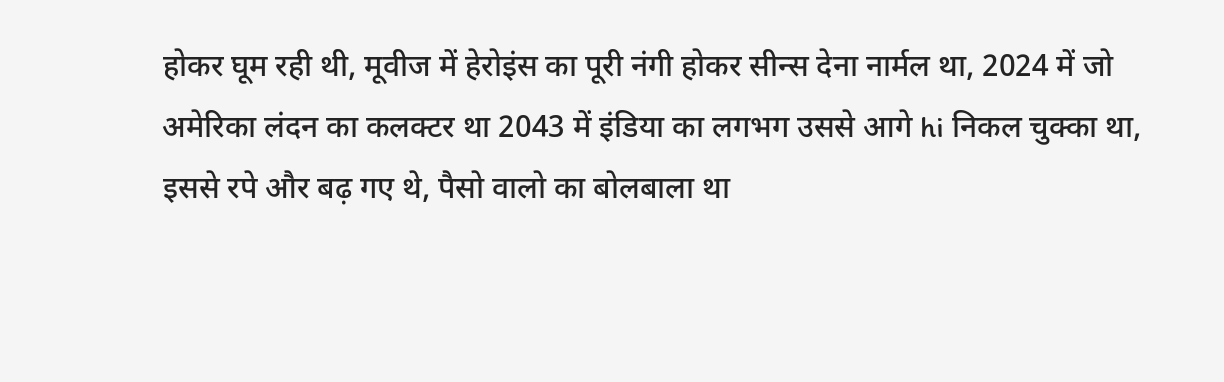होकर घूम रही थी, मूवीज में हेरोइंस का पूरी नंगी होकर सीन्स देना नार्मल था, 2024 में जो अमेरिका लंदन का कलक्टर था 2043 में इंडिया का लगभग उससे आगे hi निकल चुक्का था, इससे रपे और बढ़ गए थे, पैसो वालो का बोलबाला था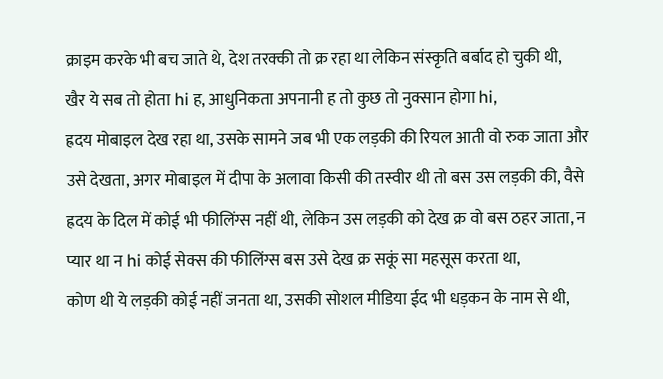क्राइम करके भी बच जाते थे, देश तरक्की तो क्र रहा था लेकिन संस्कृति बर्बाद हो चुकी थी,
खैर ये सब तो होता hi ह, आधुनिकता अपनानी ह तो कुछ तो नुक्सान होगा hi,
ह्रदय मोबाइल देख रहा था, उसके सामने जब भी एक लड़की की रियल आती वो रुक जाता और उसे देखता, अगर मोबाइल में दीपा के अलावा किसी की तस्वीर थी तो बस उस लड़की की, वैसे ह्रदय के दिल में कोई भी फीलिंग्स नहीं थी, लेकिन उस लड़की को देख क्र वो बस ठहर जाता, न प्यार था न hi कोई सेक्स की फीलिंग्स बस उसे देख क्र सकूं सा महसूस करता था,
कोण थी ये लड़की कोई नहीं जनता था, उसकी सोशल मीडिया ईद भी धड़कन के नाम से थी,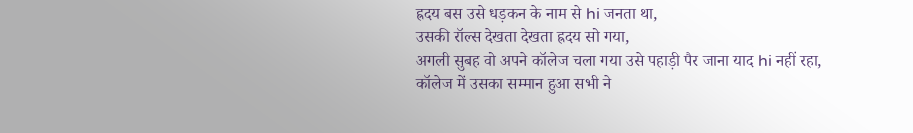ह्रदय बस उसे धड़कन के नाम से hi जनता था,
उसकी रॉल्स देखता देखता ह्रदय सो गया,
अगली सुबह वो अपने कॉलेज चला गया उसे पहाड़ी पैर जाना याद hi नहीं रहा, कॉलेज में उसका सम्मान हुआ सभी ने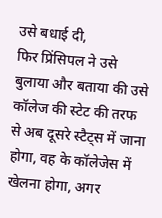उसे बधाई दी,
फिर प्रिंसिपल ने उसे बुलाया और बताया की उसे कॉलेज की स्टेट की तरफ से अब दूसरे स्टैट्स में जाना होगा, वह के कॉलेजेस में खेलना होगा, अगर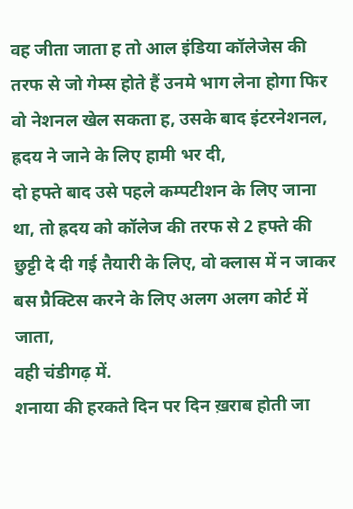वह जीता जाता ह तो आल इंडिया कॉलेजेस की तरफ से जो गेम्स होते हैं उनमे भाग लेना होगा फिर वो नेशनल खेल सकता ह, उसके बाद इंटरनेशनल,
ह्रदय ने जाने के लिए हामी भर दी,
दो हफ्ते बाद उसे पहले कम्पटीशन के लिए जाना था, तो ह्रदय को कॉलेज की तरफ से 2 हफ्ते की छुट्टी दे दी गई तैयारी के लिए, वो क्लास में न जाकर बस प्रैक्टिस करने के लिए अलग अलग कोर्ट में जाता,
वही चंडीगढ़ में.
शनाया की हरकते दिन पर दिन ख़राब होती जा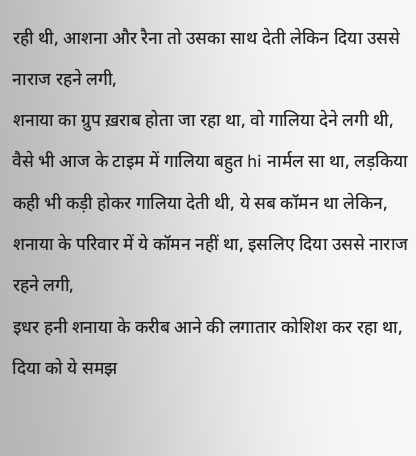रही थी, आशना और रैना तो उसका साथ देती लेकिन दिया उससे नाराज रहने लगी,
शनाया का ग्रुप ख़राब होता जा रहा था, वो गालिया देने लगी थी, वैसे भी आज के टाइम में गालिया बहुत hi नार्मल सा था, लड़किया कही भी कड़ी होकर गालिया देती थी, ये सब कॉमन था लेकिन, शनाया के परिवार में ये कॉमन नहीं था, इसलिए दिया उससे नाराज रहने लगी,
इधर हनी शनाया के करीब आने की लगातार कोशिश कर रहा था, दिया को ये समझ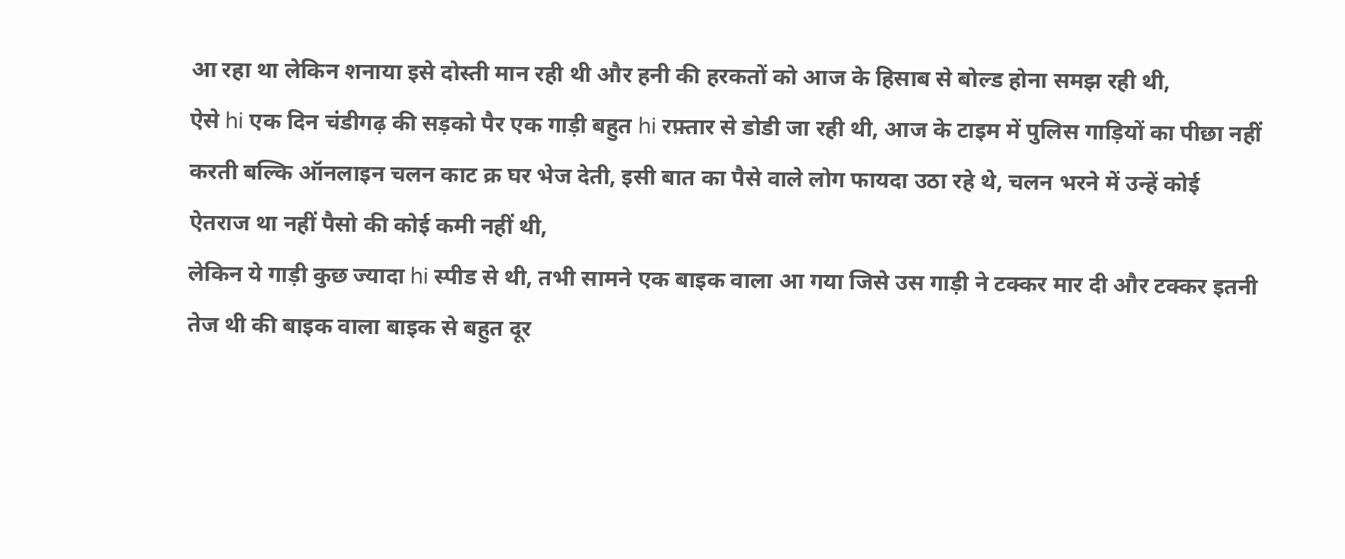आ रहा था लेकिन शनाया इसे दोस्ती मान रही थी और हनी की हरकतों को आज के हिसाब से बोल्ड होना समझ रही थी,
ऐसे hi एक दिन चंडीगढ़ की सड़को पैर एक गाड़ी बहुत hi रफ़्तार से डोडी जा रही थी, आज के टाइम में पुलिस गाड़ियों का पीछा नहीं करती बल्कि ऑनलाइन चलन काट क्र घर भेज देती, इसी बात का पैसे वाले लोग फायदा उठा रहे थे, चलन भरने में उन्हें कोई ऐतराज था नहीं पैसो की कोई कमी नहीं थी,
लेकिन ये गाड़ी कुछ ज्यादा hi स्पीड से थी, तभी सामने एक बाइक वाला आ गया जिसे उस गाड़ी ने टक्कर मार दी और टक्कर इतनी तेज थी की बाइक वाला बाइक से बहुत दूर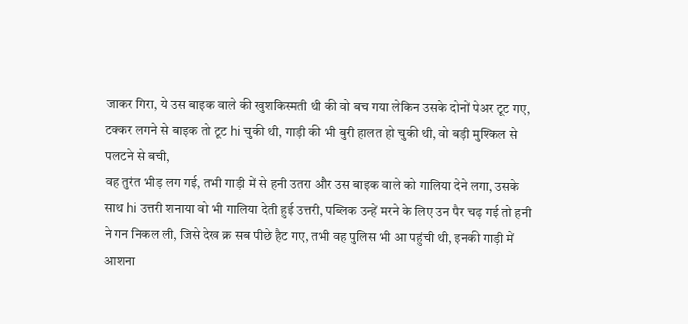जाकर गिरा, ये उस बाइक वाले की खुशकिस्मती थी की वो बच गया लेकिन उसके दोनों पेअर टूट गए,
टक्कर लगने से बाइक तो टूट hi चुकी थी, गाड़ी की भी बुरी हालत हो चुकी थी, वो बड़ी मुश्किल से पलटने से बची,
वह तुरंत भीड़ लग गई, तभी गाड़ी में से हनी उतरा और उस बाइक वाले को गालिया देने लगा, उसके साथ hi उत्तरी शनाया वो भी गालिया देती हुई उत्तरी, पब्लिक उन्हें मरने के लिए उन पैर चढ़ गई तो हनी ने गन निकल ली, जिसे देख क्र सब पीछे हैट गए, तभी वह पुलिस भी आ पहुंची थी, इनकी गाड़ी में आशना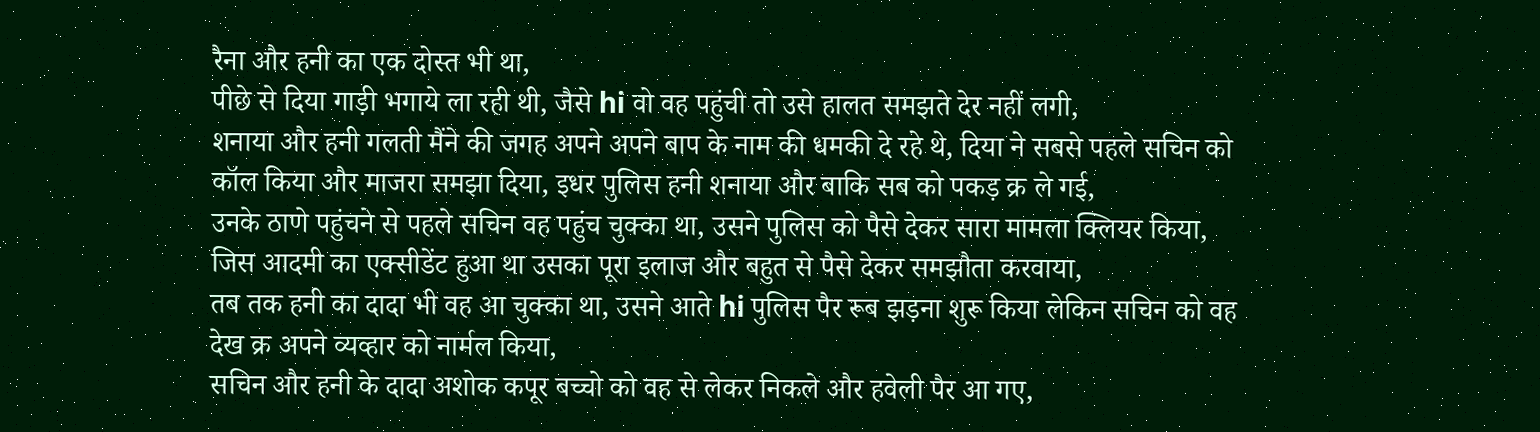रैना और हनी का एक दोस्त भी था,
पीछे से दिया गाड़ी भगाये ला रही थी, जैसे hi वो वह पहुंची तो उसे हालत समझते देर नहीं लगी,
शनाया और हनी गलती मैंने की जगह अपने अपने बाप के नाम की धमकी दे रहे थे, दिया ने सबसे पहले सचिन को कॉल किया और माजरा समझा दिया, इधर पुलिस हनी शनाया और बाकि सब को पकड़ क्र ले गई,
उनके ठाणे पहुंचने से पहले सचिन वह पहुंच चुक्का था, उसने पुलिस को पैसे देकर सारा मामला क्लियर किया, जिस आदमी का एक्सीडेंट हुआ था उसका पूरा इलाज और बहुत से पैसे देकर समझौता करवाया,
तब तक हनी का दादा भी वह आ चुक्का था, उसने आते hi पुलिस पैर रूब झड़ना शुरू किया लेकिन सचिन को वह देख क्र अपने व्यव्हार को नार्मल किया,
सचिन और हनी के दादा अशोक कपूर बच्चो को वह से लेकर निकले और हवेली पैर आ गए,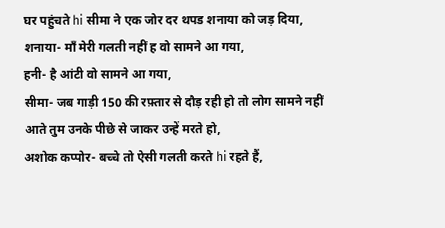घर पहुंचते hi सीमा ने एक जोर दर थपड शनाया को जड़ दिया,
शनाया- माँ मेरी गलती नहीं ह वो सामने आ गया,
हनी- है आंटी वो सामने आ गया,
सीमा- जब गाड़ी 150 की रफ़्तार से दौड़ रही हो तो लोग सामने नहीं आते तुम उनके पीछे से जाकर उन्हें मरते हो,
अशोक कप्पोर- बच्चे तो ऐसी गलती करते hi रहते हैं,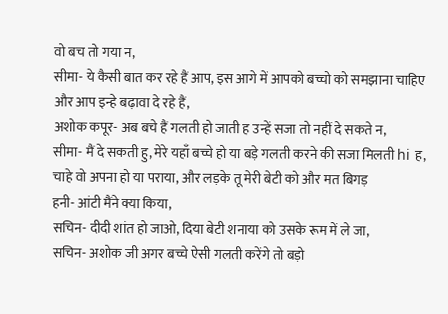वो बच तो गया न,
सीमा- ये कैसी बात कर रहे हैं आप, इस आगे में आपको बच्चो को समझाना चाहिए और आप इन्हे बढ़ावा दे रहे हैं,
अशोक कपूर- अब बचे हैं गलती हो जाती ह उन्हें सजा तो नहीं दे सकते न,
सीमा- मैं दे सकती हु, मेरे यहाँ बच्चे हो या बड़े गलती करने की सजा मिलती hi ह, चाहे वो अपना हो या पराया, और लड़के तू मेरी बेटी को और मत बिगड़
हनी- आंटी मैंने क्या किया,
सचिन- दीदी शांत हो जाओ, दिया बेटी शनाया को उसके रूम में ले जा,
सचिन- अशोक जी अगर बच्चे ऐसी गलती करेंगे तो बड़ो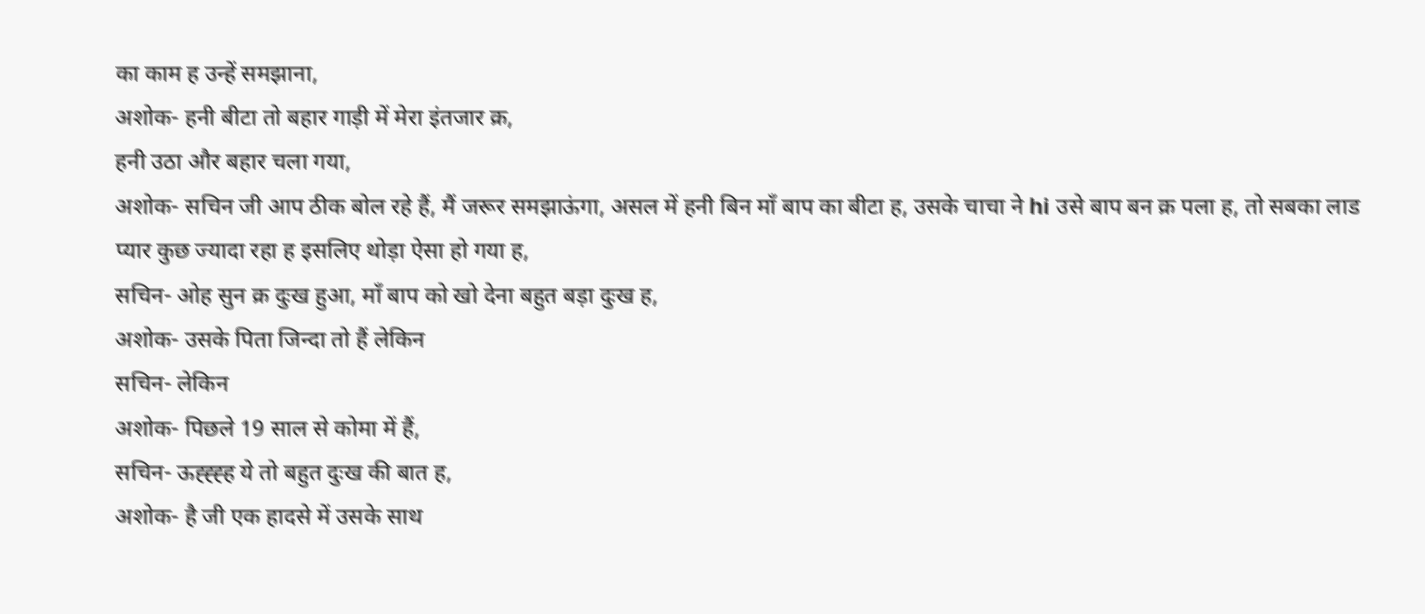का काम ह उन्हें समझाना,
अशोक- हनी बीटा तो बहार गाड़ी में मेरा इंतजार क्र,
हनी उठा और बहार चला गया,
अशोक- सचिन जी आप ठीक बोल रहे हैं, मैं जरूर समझाऊंगा, असल में हनी बिन माँ बाप का बीटा ह, उसके चाचा ने hi उसे बाप बन क्र पला ह, तो सबका लाड प्यार कुछ ज्यादा रहा ह इसलिए थोड़ा ऐसा हो गया ह,
सचिन- ओह सुन क्र दुःख हुआ, माँ बाप को खो देना बहुत बड़ा दुःख ह,
अशोक- उसके पिता जिन्दा तो हैं लेकिन
सचिन- लेकिन
अशोक- पिछले 19 साल से कोमा में हैं,
सचिन- ऊह्ह्ह्ह ये तो बहुत दुःख की बात ह,
अशोक- है जी एक हादसे में उसके साथ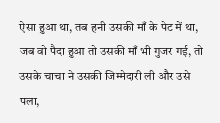ऐसा हुआ था, तब हनी उसकी माँ के पेट में था, जब वो पैदा हुआ तो उसकी माँ भी गुजर गई, तो उसके चाचा ने उसकी जिम्मेदारी ली और उसे पला,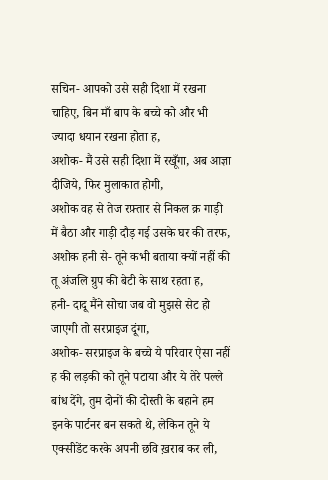सचिन- आपको उसे सही दिशा में रखना चाहिए, बिन माँ बाप के बच्चे को और भी ज्यादा धयान रखना होता ह,
अशोक- मैं उसे सही दिशा में रखूँगा, अब आज्ञा दीजिये, फिर मुलाकात होगी,
अशोक वह से तेज रफ़्तार से निकल क्र गाड़ी में बैठा और गाड़ी दौड़ गई उसके घर की तरफ,
अशोक हनी से- तूने कभी बताया क्यों नहीं की तू अंजलि ग्रुप की बेटी के साथ रहता ह,
हनी- दादू मैंने सोचा जब वो मुझसे सेट हो जाएगी तो सरप्राइज दूंगा,
अशोक- सरप्राइज के बच्चे ये परिवार ऐसा नहीं ह की लड़की को तूने पटाया और ये तेरे पल्ले बांध देंगे, तुम दोनों की दोस्ती के बहाने हम इनके पार्टनर बन सकते थे, लेकिन तूने ये एक्सीडेंट करके अपनी छवि ख़राब कर ली,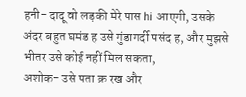हनी- दादू वो लड़की मेरे पास hi आएगी, उसके अंदर बहुत घमंड ह उसे गुंडागर्दी पसंद ह, और मुझसे भीतर उसे कोई नहीं मिल सकता,
अशोक- उसे पता क्र रख और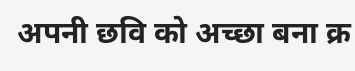अपनी छवि को अच्छा बना क्र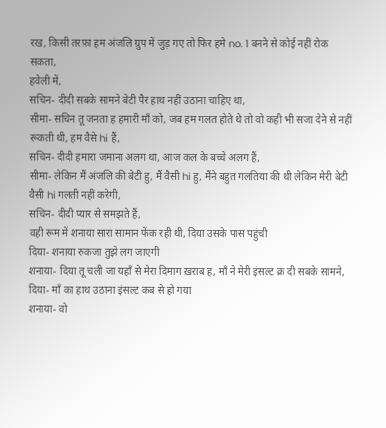रख, किसी तरफ़ा हम अंजलि ग्रुप में जुड़ गए तो फिर हमे no. 1 बनने से कोई नहीं रोक सकता,
हवेली में,
सचिन- दीदी सबके सामने बेटी पैर हाथ नहीं उठाना चाहिए था,
सीमा- सचिन तू जनता ह हमारी माँ को, जब हम गलत होते थे तो वो कही भी सजा देने से नहीं रूकती थी, हम वैसे hi हैं,
सचिन- दीदी हमारा जमाना अलग था, आज कल के बच्चे अलग हैं,
सीमा- लेकिन मैं अंजलि की बेटी हु, मैं वैसी hi हु, मैंने बहुत गलतिया की थी लेकिन मेरी बेटी वैसी hi गलती नहीं करेगी,
सचिन- दीदी प्यार से समझते हैं,
वही रूम में शनाया सारा सामान फेंक रही थी, दिया उसके पास पहुंची
दिया- शनाया रुकजा तुझे लग जाएगी
शनाया- दिया तू चली जा यहाँ से मेरा दिमाग ख़राब ह, माँ ने मेरी इंसल्ट क्र दी सबके सामने,
दिया- माँ का हाथ उठाना इंसल्ट कब से हो गया
शनाया- वो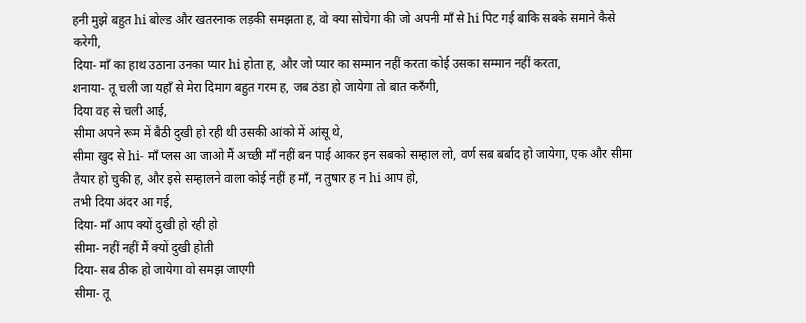हनी मुझे बहुत hi बोल्ड और खतरनाक लड़की समझता ह, वो क्या सोचेगा की जो अपनी माँ से hi पिट गई बाकि सबके समाने कैसे करेगी,
दिया- माँ का हाथ उठाना उनका प्यार hi होता ह, और जो प्यार का सम्मान नहीं करता कोई उसका सम्मान नहीं करता,
शनाया- तू चली जा यहाँ से मेरा दिमाग बहुत गरम ह, जब ठंडा हो जायेगा तो बात करुँगी,
दिया वह से चली आई,
सीमा अपने रूम में बैठी दुखी हो रही थी उसकी आंको में आंसू थे,
सीमा खुद से hi- माँ प्लस आ जाओ मैं अच्छी माँ नहीं बन पाई आकर इन सबको सम्हाल लो, वर्ण सब बर्बाद हो जायेगा, एक और सीमा तैयार हो चुकी ह, और इसे सम्हालने वाला कोई नहीं ह माँ, न तुषार ह न hi आप हो,
तभी दिया अंदर आ गई,
दिया- माँ आप क्यों दुखी हो रही हो
सीमा- नहीं नहीं मैं क्यों दुखी होती
दिया- सब ठीक हो जायेगा वो समझ जाएगी
सीमा- तू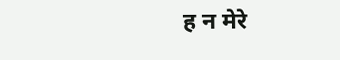ह न मेरे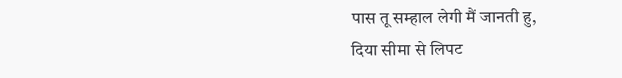पास तू सम्हाल लेगी मैं जानती हु,
दिया सीमा से लिपट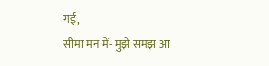गई,
सीमा मन में- मुझे समझ आ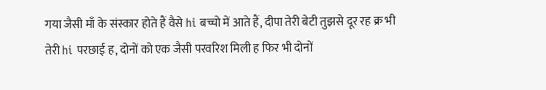गया जैसी माँ के संस्कार होते हैं वैसे hi बच्चो में आते हैं, दीपा तेरी बेटी तुझसे दूर रह क्र भी तेरी hi परछाई ह, दोनों को एक जैसी परवरिश मिली ह फिर भी दोनों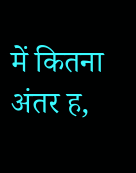में कितना अंतर ह,